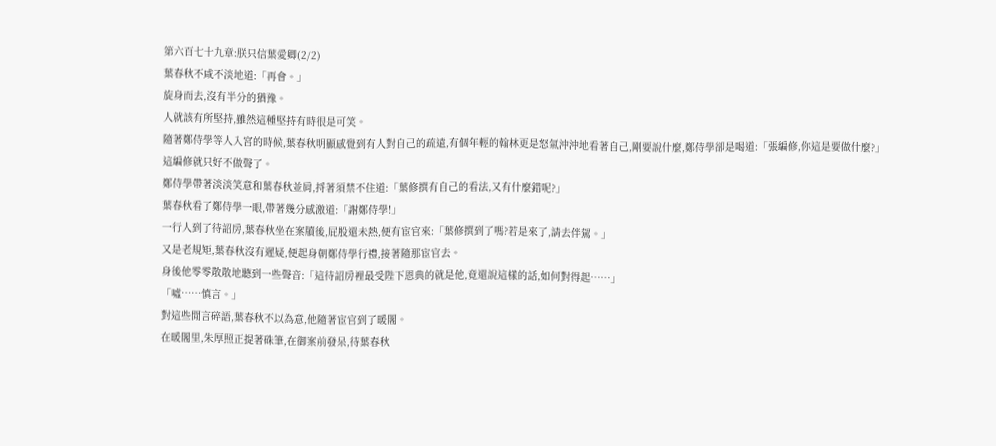第六百七十九章:朕只信葉愛卿(2/2)
葉春秋不咸不淡地道:「再會。」
旋身而去,沒有半分的猶豫。
人就該有所堅持,雖然這種堅持有時很是可笑。
隨著鄭侍學等人入宮的時候,葉春秋明顯感覺到有人對自己的疏遠,有個年輕的翰林更是怒氣沖沖地看著自己,剛要說什麼,鄭侍學卻是喝道:「張編修,你這是要做什麼?」
這編修就只好不做聲了。
鄭侍學帶著淡淡笑意和葉春秋並肩,捋著須禁不住道:「葉修撰有自己的看法,又有什麼錯呢?」
葉春秋看了鄭侍學一眼,帶著幾分感激道:「謝鄭侍學!」
一行人到了待詔房,葉春秋坐在案牘後,屁股還未熱,便有宦官來:「葉修撰到了嗎?若是來了,請去伴駕。」
又是老規矩,葉春秋沒有遲疑,便起身朝鄭侍學行禮,接著隨那宦官去。
身後他零零散散地聽到一些聲音:「這待詔房裡最受陛下恩典的就是他,竟還說這樣的話,如何對得起……」
「噓……慎言。」
對這些閒言碎語,葉春秋不以為意,他隨著宦官到了暖閣。
在暖閣里,朱厚照正提著硃筆,在御案前發呆,待葉春秋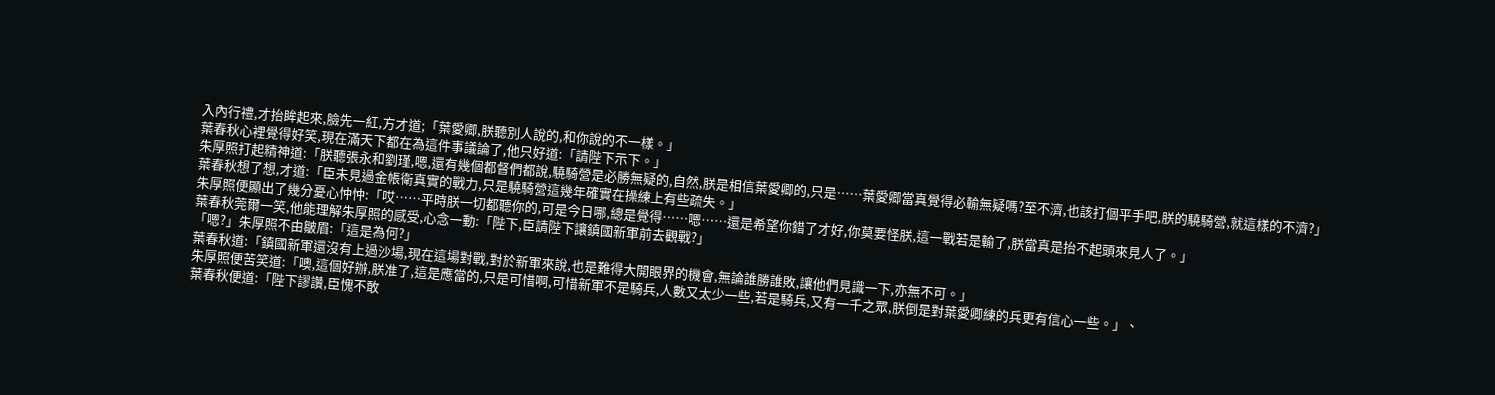入內行禮,才抬眸起來,臉先一紅,方才道;「葉愛卿,朕聽別人說的,和你說的不一樣。」
葉春秋心裡覺得好笑,現在滿天下都在為這件事議論了,他只好道:「請陛下示下。」
朱厚照打起精神道:「朕聽張永和劉瑾,嗯,還有幾個都督們都說,驍騎營是必勝無疑的,自然,朕是相信葉愛卿的,只是……葉愛卿當真覺得必輸無疑嗎?至不濟,也該打個平手吧,朕的驍騎營,就這樣的不濟?」
葉春秋想了想,才道:「臣未見過金帳衛真實的戰力,只是驍騎營這幾年確實在操練上有些疏失。」
朱厚照便顯出了幾分憂心忡忡:「哎……平時朕一切都聽你的,可是今日哪,總是覺得……嗯……還是希望你錯了才好,你莫要怪朕,這一戰若是輸了,朕當真是抬不起頭來見人了。」
葉春秋莞爾一笑,他能理解朱厚照的感受,心念一動:「陛下,臣請陛下讓鎮國新軍前去觀戰?」
「嗯?」朱厚照不由皺眉:「這是為何?」
葉春秋道:「鎮國新軍還沒有上過沙場,現在這場對戰,對於新軍來說,也是難得大開眼界的機會,無論誰勝誰敗,讓他們見識一下,亦無不可。」
朱厚照便苦笑道:「噢,這個好辦,朕准了,這是應當的,只是可惜啊,可惜新軍不是騎兵,人數又太少一些,若是騎兵,又有一千之眾,朕倒是對葉愛卿練的兵更有信心一些。」、
葉春秋便道:「陛下謬讚,臣愧不敢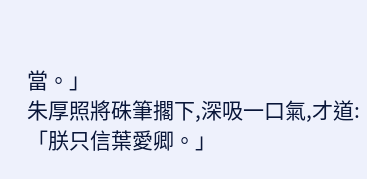當。」
朱厚照將硃筆擱下,深吸一口氣,才道:「朕只信葉愛卿。」